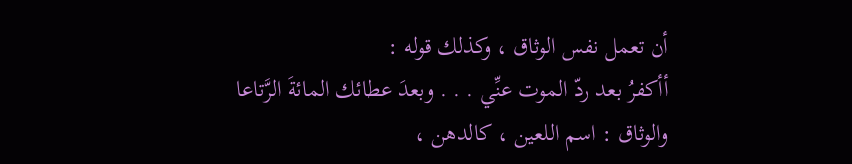أن تعمل نفس الوثاق ، وكذلك قوله :
أأكفرُ بعد ردّ الموت عنِّي . . . وبعدَ عطائك المائةَ الرَّتاعا
والوثاق : اسم اللعين ، كالدهن ،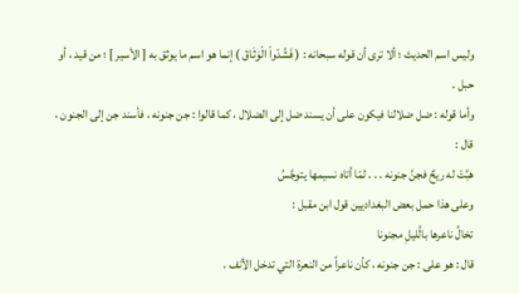وليس اسم الحديث ؛ ألا ترى أن قوله سبحانه : ( فَشُدّواْ الْوَثَاقَ ) إنما هو اسم ما يوثق به [ الأسير ] ؛ من قيد ، أو حبل .
وأما قوله : ضل ضلالنا فيكون على أن يسند ضل إلى الضلال ، كما قالوا : جن جنونه ، فأسند جن إلى الجنون ، قال :
هبَّتْ له ريحٌ فجنَّ جنونه . . . لمّا أتاه نسيمها يتوجَّسُ
وعلى هذا حمل بعض البغداديين قول ابن مقبل :
تخالُ ناعرها بالَّليلِ مجنونا
قال : هو على : جن جنونه ، كأن ناعراً من النعرة التي تدخل الأنف .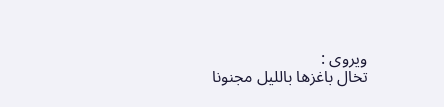ويروى :
تخال باغزها بالليل مجنونا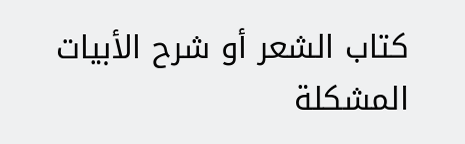كتاب الشعر أو شرح الأبيات المشكلة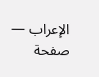الإعراب — صفحة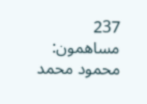237
مساهمون: محمود محمد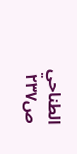الطناحي
ص٢٣٧